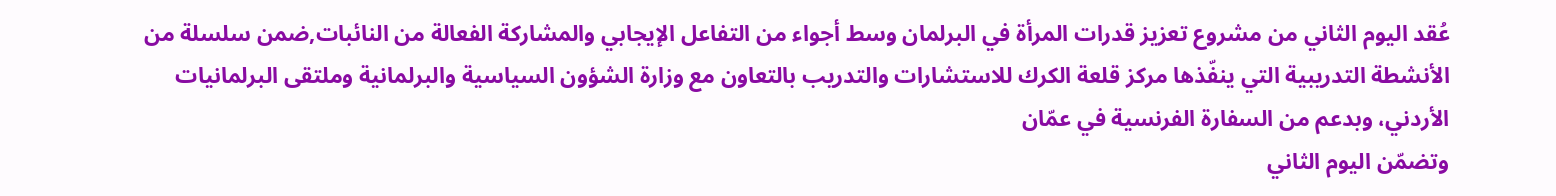عُقد اليوم الثاني من مشروع تعزيز قدرات المرأة في البرلمان وسط أجواء من التفاعل الإيجابي والمشاركة الفعالة من النائبات,ضمن سلسلة من الأنشطة التدريبية التي ينفّذها مركز قلعة الكرك للاستشارات والتدريب بالتعاون مع وزارة الشؤون السياسية والبرلمانية وملتقى البرلمانيات الأردني، وبدعم من السفارة الفرنسية في عمّان
وتضمّن اليوم الثاني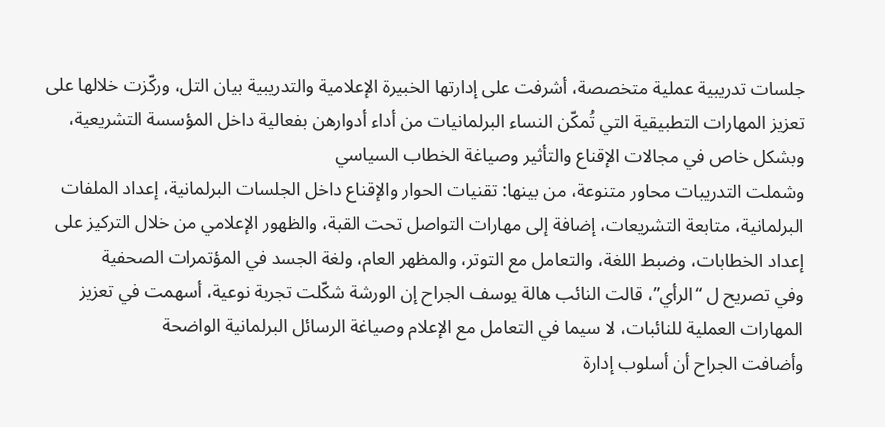جلسات تدريبية عملية متخصصة، أشرفت على إدارتها الخبيرة الإعلامية والتدريبية بيان التل، وركّزت خلالها على تعزيز المهارات التطبيقية التي تُمكّن النساء البرلمانيات من أداء أدوارهن بفعالية داخل المؤسسة التشريعية، وبشكل خاص في مجالات الإقناع والتأثير وصياغة الخطاب السياسي
وشملت التدريبات محاور متنوعة، من بينها: تقنيات الحوار والإقناع داخل الجلسات البرلمانية، إعداد الملفات البرلمانية، متابعة التشريعات، إضافة إلى مهارات التواصل تحت القبة، والظهور الإعلامي من خلال التركيز على إعداد الخطابات، وضبط اللغة، والتعامل مع التوتر، والمظهر العام، ولغة الجسد في المؤتمرات الصحفية
وفي تصريح ل “الرأي”، قالت النائب هالة يوسف الجراح إن الورشة شكّلت تجربة نوعية، أسهمت في تعزيز المهارات العملية للنائبات، لا سيما في التعامل مع الإعلام وصياغة الرسائل البرلمانية الواضحة
وأضافت الجراح أن أسلوب إدارة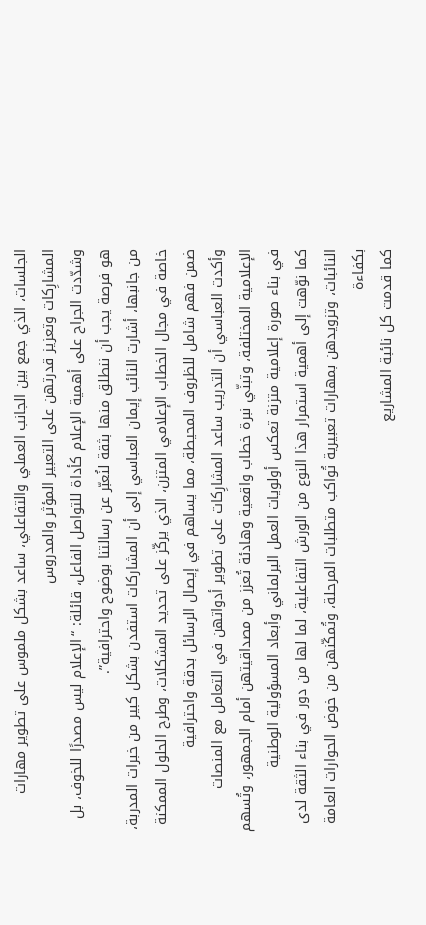الجلسات، الذي جمع بين الجانب العملي والتفاعلي، ساعد بشكل ملموس على تطوير مهارات المشارِكات وتعزيز قدرتهن على التعبير المؤثر والمدروس
وشدّدت الجراح على أهمية الإعلام كأداة للتواصل الفاعل، قائلة: “الإعلام ليس مصدرًا للخوف، بل هو فرصة يجب أن ننطلق منها بثقة لنُعبّر عن رسالتنا بوضوح واحترافية”.
من جانبها، أشارت النائب إيمان العباسي إلى أن المشاركات استفدن بشكل كبير من خبرات المدربة، خاصة في مجال الخطاب الإعلامي المتزن، الذي يركّز على تحديد المشكلات، وطرح الحلول الممكنة ضمن فهم شامل للظروف المحيطة، مما يساهم في إيصال الرسائل بدقة واحترافية
وأكدت العباسي أن التدريب ساعد المشارِكات على تطوير أدواتهن في التعامل مع المنصات الإعلامية المختلفة، وتبنّي نبرة خطاب واقعية وهادئة تُعزز من مصداقيتهن أمام الجمهور، وتُسهم في بناء صورة إعلامية متزنة تعكس أولويات العمل البرلماني وأبعاد المسؤولية الوطنية
كما نوّهت إلى أهمية استمرار هذا النوع من الورش التفاعلية، لما لها من دور في بناء الثقة لدى النائبات، وتزويدهن بمهارات تعبيرية تُواكب متطلبات المرحلة، وتُمكّنهن من خوض الحوارات العامة بكفاءة
كما قدمت كل نائبة المشاريع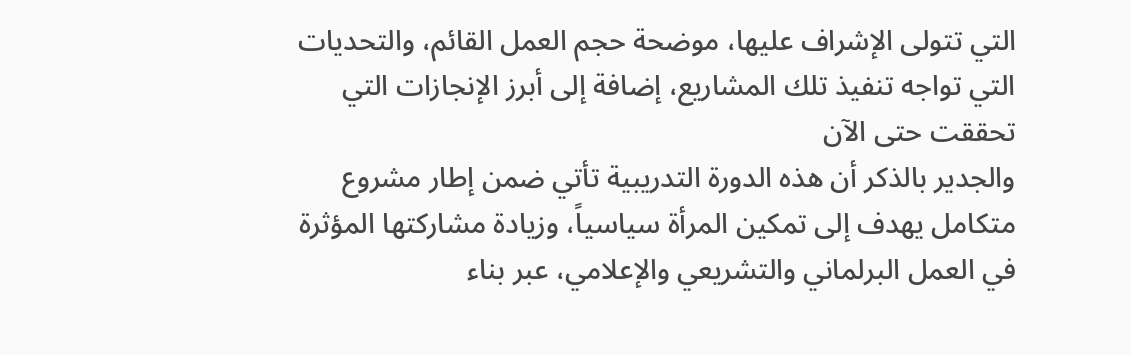التي تتولى الإشراف عليها، موضحة حجم العمل القائم، والتحديات التي تواجه تنفيذ تلك المشاريع، إضافة إلى أبرز الإنجازات التي تحققت حتى الآن
والجدير بالذكر أن هذه الدورة التدريبية تأتي ضمن إطار مشروع متكامل يهدف إلى تمكين المرأة سياسياً، وزيادة مشاركتها المؤثرة في العمل البرلماني والتشريعي والإعلامي، عبر بناء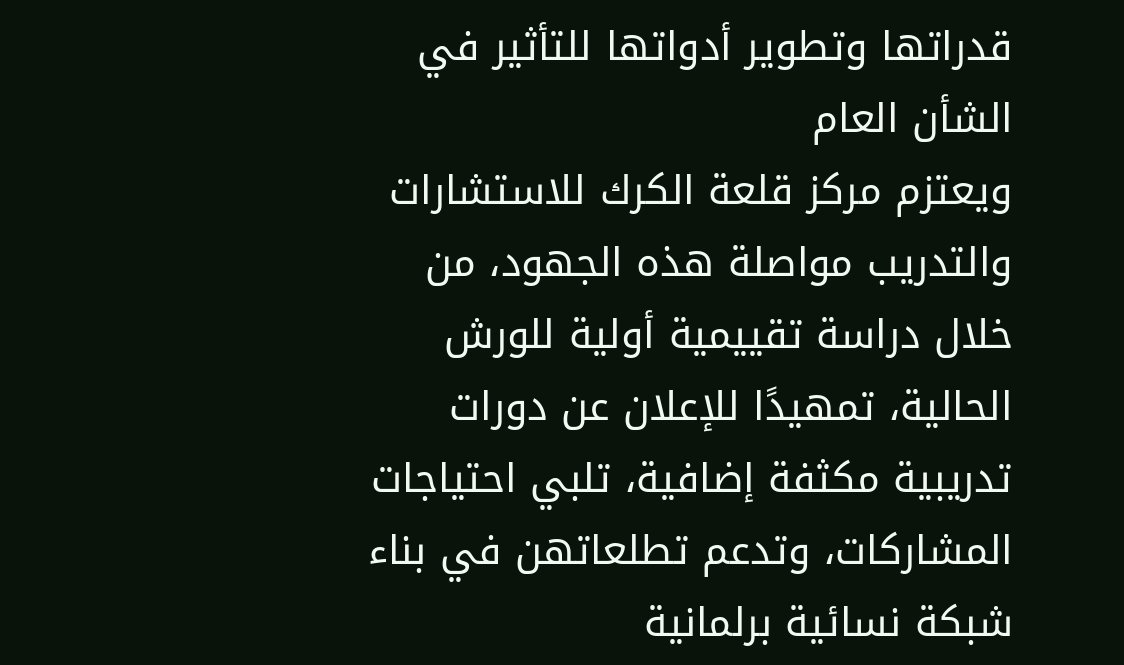قدراتها وتطوير أدواتها للتأثير في الشأن العام
ويعتزم مركز قلعة الكرك للاستشارات والتدريب مواصلة هذه الجهود، من خلال دراسة تقييمية أولية للورش الحالية، تمهيدًا للإعلان عن دورات تدريبية مكثفة إضافية، تلبي احتياجات المشاركات، وتدعم تطلعاتهن في بناء شبكة نسائية برلمانية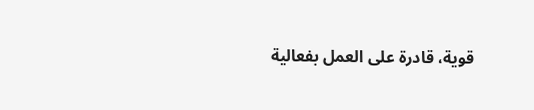قوية، قادرة على العمل بفعالية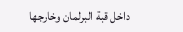داخل قبة البرلمان وخارجها